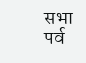सभा पर्व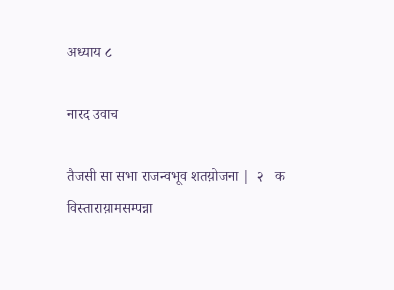अध्याय ८

नारद उवाच

तैजसी सा सभा राजन्वभूव शतय़ोजना |  २   क
विस्ताराय़ामसम्पन्ना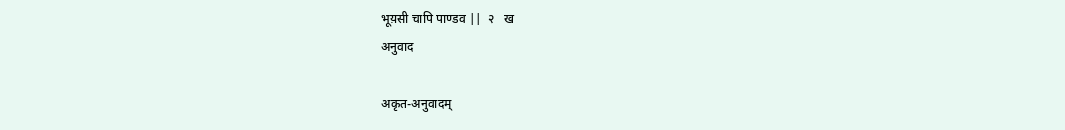भूय़सी चापि पाण्डव ||  २   ख
अनुवाद

अकृत-अनुवादम्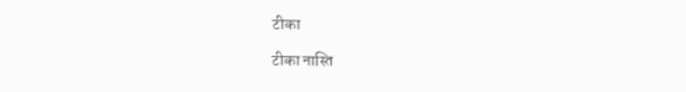टीका

टीका नास्ति